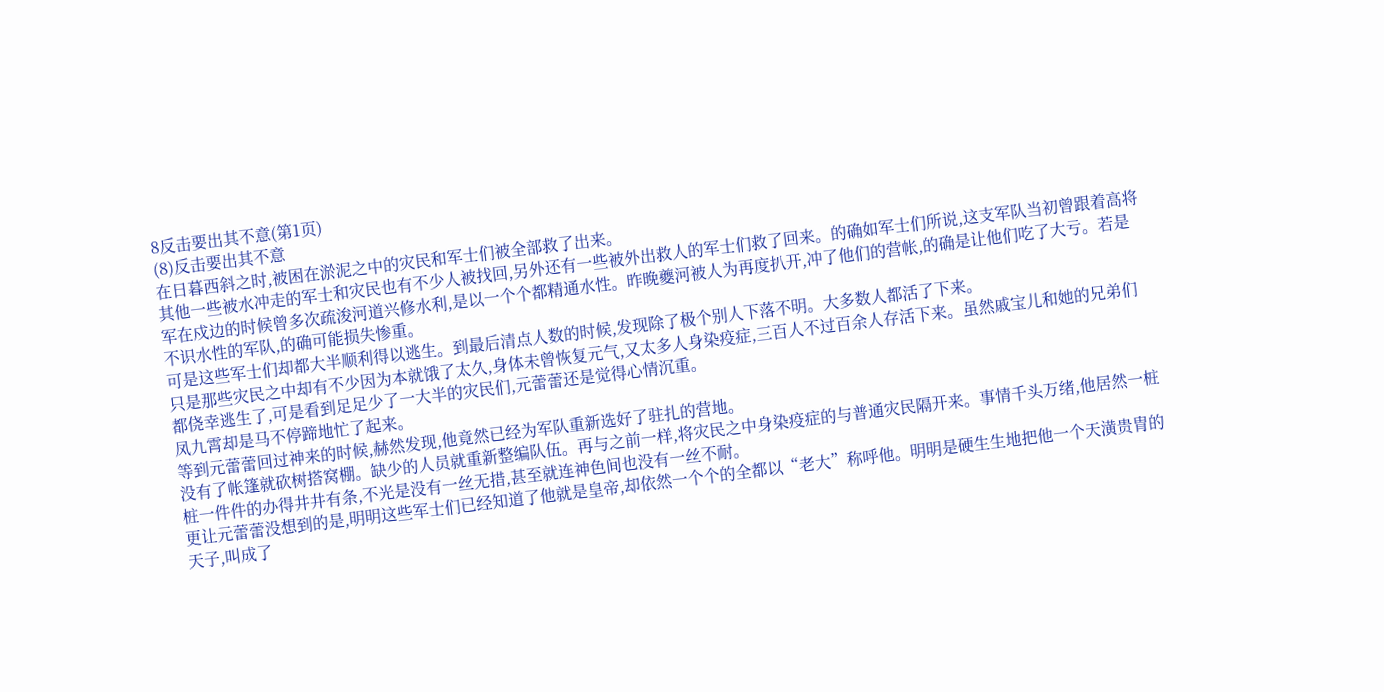8反击要出其不意(第1页)
(8)反击要出其不意
在日暮西斜之时,被困在淤泥之中的灾民和军士们被全部救了出来。
其他一些被水冲走的军士和灾民也有不少人被找回,另外还有一些被外出救人的军士们救了回来。的确如军士们所说,这支军队当初曾跟着高将军在戍边的时候曾多次疏浚河道兴修水利,是以一个个都精通水性。昨晚夔河被人为再度扒开,冲了他们的营帐,的确是让他们吃了大亏。若是不识水性的军队,的确可能损失惨重。
可是这些军士们却都大半顺利得以逃生。到最后清点人数的时候,发现除了极个别人下落不明。大多数人都活了下来。
只是那些灾民之中却有不少因为本就饿了太久,身体未曾恢复元气,又太多人身染疫症,三百人不过百余人存活下来。虽然戚宝儿和她的兄弟们都侥幸逃生了,可是看到足足少了一大半的灾民们,元蕾蕾还是觉得心情沉重。
凤九霄却是马不停蹄地忙了起来。
等到元蕾蕾回过神来的时候,赫然发现,他竟然已经为军队重新选好了驻扎的营地。
没有了帐篷就砍树搭窝棚。缺少的人员就重新整编队伍。再与之前一样,将灾民之中身染疫症的与普通灾民隔开来。事情千头万绪,他居然一桩桩一件件的办得井井有条,不光是没有一丝无措,甚至就连神色间也没有一丝不耐。
更让元蕾蕾没想到的是,明明这些军士们已经知道了他就是皇帝,却依然一个个的全都以“老大”称呼他。明明是硬生生地把他一个天潢贵胄的天子,叫成了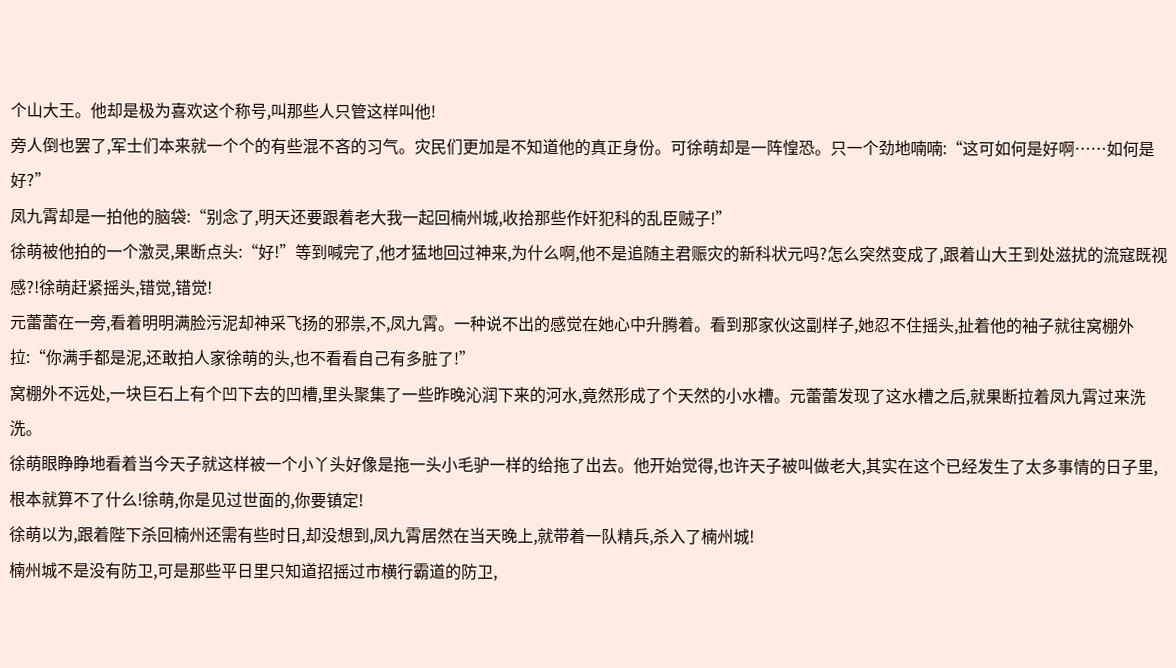个山大王。他却是极为喜欢这个称号,叫那些人只管这样叫他!
旁人倒也罢了,军士们本来就一个个的有些混不吝的习气。灾民们更加是不知道他的真正身份。可徐萌却是一阵惶恐。只一个劲地喃喃:“这可如何是好啊……如何是好?”
凤九霄却是一拍他的脑袋:“别念了,明天还要跟着老大我一起回楠州城,收拾那些作奸犯科的乱臣贼子!”
徐萌被他拍的一个激灵,果断点头:“好!”等到喊完了,他才猛地回过神来,为什么啊,他不是追随主君赈灾的新科状元吗?怎么突然变成了,跟着山大王到处滋扰的流寇既视感?!徐萌赶紧摇头,错觉,错觉!
元蕾蕾在一旁,看着明明满脸污泥却神采飞扬的邪祟,不,凤九霄。一种说不出的感觉在她心中升腾着。看到那家伙这副样子,她忍不住摇头,扯着他的袖子就往窝棚外拉:“你满手都是泥,还敢拍人家徐萌的头,也不看看自己有多脏了!”
窝棚外不远处,一块巨石上有个凹下去的凹槽,里头聚集了一些昨晚沁润下来的河水,竟然形成了个天然的小水槽。元蕾蕾发现了这水槽之后,就果断拉着凤九霄过来洗洗。
徐萌眼睁睁地看着当今天子就这样被一个小丫头好像是拖一头小毛驴一样的给拖了出去。他开始觉得,也许天子被叫做老大,其实在这个已经发生了太多事情的日子里,根本就算不了什么!徐萌,你是见过世面的,你要镇定!
徐萌以为,跟着陛下杀回楠州还需有些时日,却没想到,凤九霄居然在当天晚上,就带着一队精兵,杀入了楠州城!
楠州城不是没有防卫,可是那些平日里只知道招摇过市横行霸道的防卫,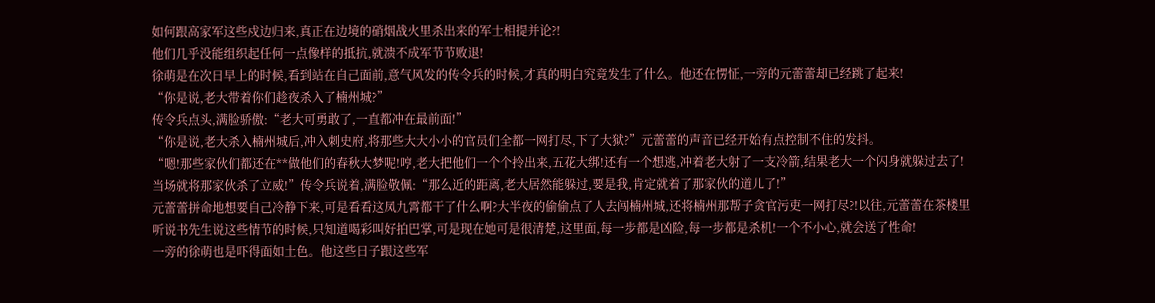如何跟高家军这些戍边归来,真正在边境的硝烟战火里杀出来的军士相提并论?!
他们几乎没能组织起任何一点像样的抵抗,就溃不成军节节败退!
徐萌是在次日早上的时候,看到站在自己面前,意气风发的传令兵的时候,才真的明白究竟发生了什么。他还在愣怔,一旁的元蕾蕾却已经跳了起来!
“你是说,老大带着你们趁夜杀入了楠州城?”
传令兵点头,满脸骄傲:“老大可勇敢了,一直都冲在最前面!”
“你是说,老大杀入楠州城后,冲入刺史府,将那些大大小小的官员们全都一网打尽,下了大狱?”元蕾蕾的声音已经开始有点控制不住的发抖。
“嗯!那些家伙们都还在**做他们的春秋大梦呢!哼,老大把他们一个个拎出来,五花大绑!还有一个想逃,冲着老大射了一支冷箭,结果老大一个闪身就躲过去了!当场就将那家伙杀了立威!”传令兵说着,满脸敬佩:“那么近的距离,老大居然能躲过,要是我,肯定就着了那家伙的道儿了!”
元蕾蕾拼命地想要自己冷静下来,可是看看这凤九霄都干了什么啊?大半夜的偷偷点了人去闯楠州城,还将楠州那帮子贪官污吏一网打尽?!以往,元蕾蕾在茶楼里听说书先生说这些情节的时候,只知道喝彩叫好拍巴掌,可是现在她可是很清楚,这里面,每一步都是凶险,每一步都是杀机!一个不小心,就会送了性命!
一旁的徐萌也是吓得面如土色。他这些日子跟这些军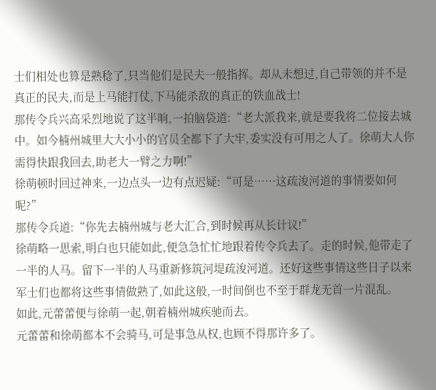士们相处也算是熟稔了,只当他们是民夫一般指挥。却从未想过,自己带领的并不是真正的民夫,而是上马能打仗,下马能杀敌的真正的铁血战士!
那传令兵兴高采烈地说了这半晌,一拍脑袋道:“老大派我来,就是要我将二位接去城中。如今楠州城里大大小小的官员全都下了大牢,委实没有可用之人了。徐萌大人你需得快跟我回去,助老大一臂之力啊!”
徐萌顿时回过神来,一边点头一边有点迟疑:“可是……这疏浚河道的事情要如何呢?”
那传令兵道:“你先去楠州城与老大汇合,到时候再从长计议!”
徐萌略一思索,明白也只能如此,便急急忙忙地跟着传令兵去了。走的时候,他带走了一半的人马。留下一半的人马重新修筑河堤疏浚河道。还好这些事情这些日子以来军士们也都将这些事情做熟了,如此这般,一时间倒也不至于群龙无首一片混乱。
如此,元蕾蕾便与徐萌一起,朝着楠州城疾驰而去。
元蕾蕾和徐萌都本不会骑马,可是事急从权,也顾不得那许多了。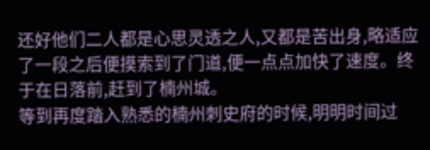还好他们二人都是心思灵透之人,又都是苦出身,略适应了一段之后便摸索到了门道,便一点点加快了速度。终于在日落前,赶到了楠州城。
等到再度踏入熟悉的楠州刺史府的时候,明明时间过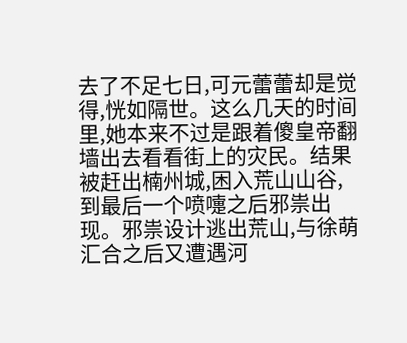去了不足七日,可元蕾蕾却是觉得,恍如隔世。这么几天的时间里,她本来不过是跟着傻皇帝翻墙出去看看街上的灾民。结果被赶出楠州城,困入荒山山谷,到最后一个喷嚏之后邪祟出现。邪祟设计逃出荒山,与徐萌汇合之后又遭遇河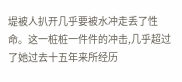堤被人扒开几乎要被水冲走丢了性命。这一桩桩一件件的冲击,几乎超过了她过去十五年来所经历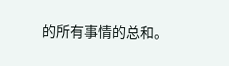的所有事情的总和。